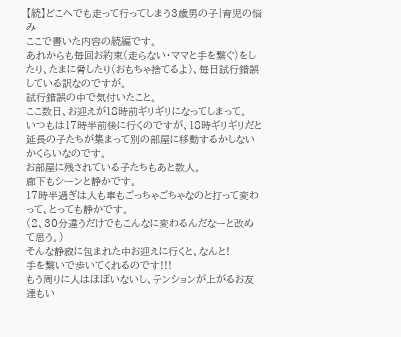【続】どこへでも走って行ってしまう3歳男の子|育児の悩み
ここで書いた内容の続編です。
あれからも毎回お約束(走らない・ママと手を繋ぐ)をしたり、たまに脅したり(おもちゃ捨てるよ)、毎日試行錯誤している訳なのですが。
試行錯誤の中で気付いたこと。
ここ数日、お迎えが18時前ギリギリになってしまって。
いつもは17時半前後に行くのですが、18時ギリギリだと延長の子たちが集まって別の部屋に移動するかしないかくらいなのです。
お部屋に残されている子たちもあと数人。
廊下もシーンと静かです。
17時半過ぎは人も車もごっちゃごちゃなのと打って変わって、とっても静かです。
(2、30分違うだけでもこんなに変わるんだなーと改めて思う。)
そんな静寂に包まれた中お迎えに行くと、なんと!
手を繋いで歩いてくれるのです!!!
もう周りに人はほぼいないし、テンションが上がるお友達もい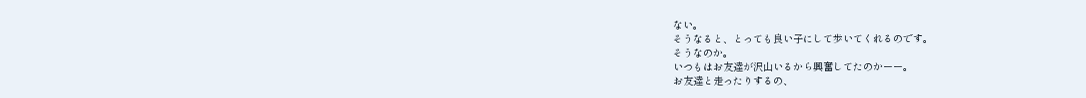ない。
そうなると、とっても良い子にして歩いてくれるのです。
そうなのか。
いつもはお友達が沢山いるから興奮してたのかーー。
お友達と走ったりするの、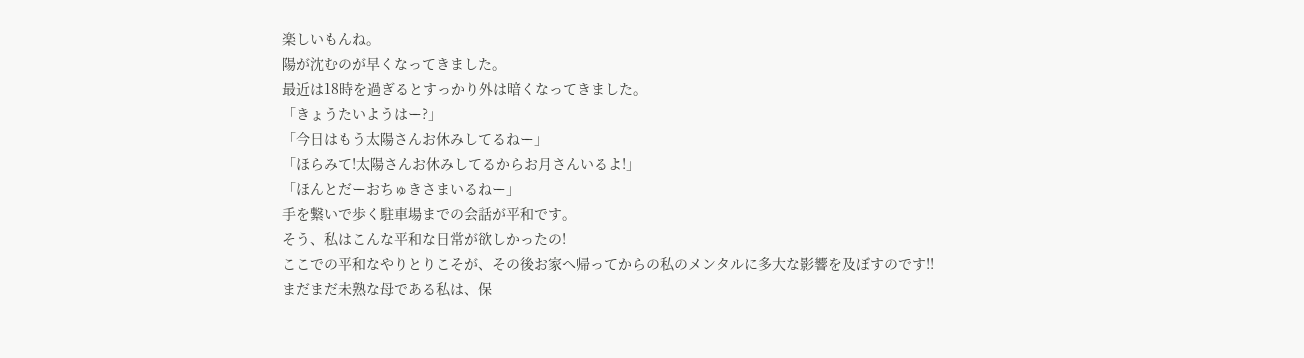楽しいもんね。
陽が沈むのが早くなってきました。
最近は18時を過ぎるとすっかり外は暗くなってきました。
「きょうたいようはー?」
「今日はもう太陽さんお休みしてるねー」
「ほらみて!太陽さんお休みしてるからお月さんいるよ!」
「ほんとだーおちゅきさまいるねー」
手を繋いで歩く駐車場までの会話が平和です。
そう、私はこんな平和な日常が欲しかったの!
ここでの平和なやりとりこそが、その後お家へ帰ってからの私のメンタルに多大な影響を及ぼすのです!!
まだまだ未熟な母である私は、保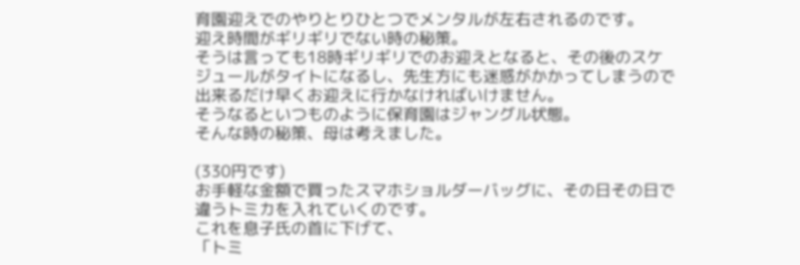育園迎えでのやりとりひとつでメンタルが左右されるのです。
迎え時間がギリギリでない時の秘策。
そうは言っても18時ギリギリでのお迎えとなると、その後のスケジュールがタイトになるし、先生方にも迷惑がかかってしまうので出来るだけ早くお迎えに行かなければいけません。
そうなるといつものように保育園はジャングル状態。
そんな時の秘策、母は考えました。

(330円です)
お手軽な金額で買ったスマホショルダーバッグに、その日その日で違うトミカを入れていくのです。
これを息子氏の首に下げて、
「トミ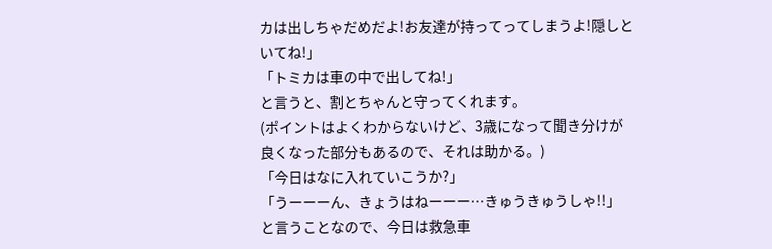カは出しちゃだめだよ!お友達が持ってってしまうよ!隠しといてね!」
「トミカは車の中で出してね!」
と言うと、割とちゃんと守ってくれます。
(ポイントはよくわからないけど、3歳になって聞き分けが良くなった部分もあるので、それは助かる。)
「今日はなに入れていこうか?」
「うーーーん、きょうはねーーー…きゅうきゅうしゃ!!」
と言うことなので、今日は救急車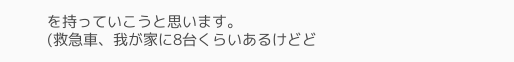を持っていこうと思います。
(救急車、我が家に8台くらいあるけどど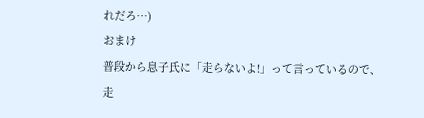れだろ…)
おまけ
普段から息子氏に「走らないよ!」って言っているので、
走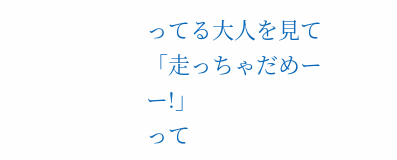ってる大人を見て「走っちゃだめーー!」
って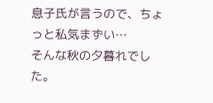息子氏が言うので、ちょっと私気まずい…
そんな秋の夕暮れでした。